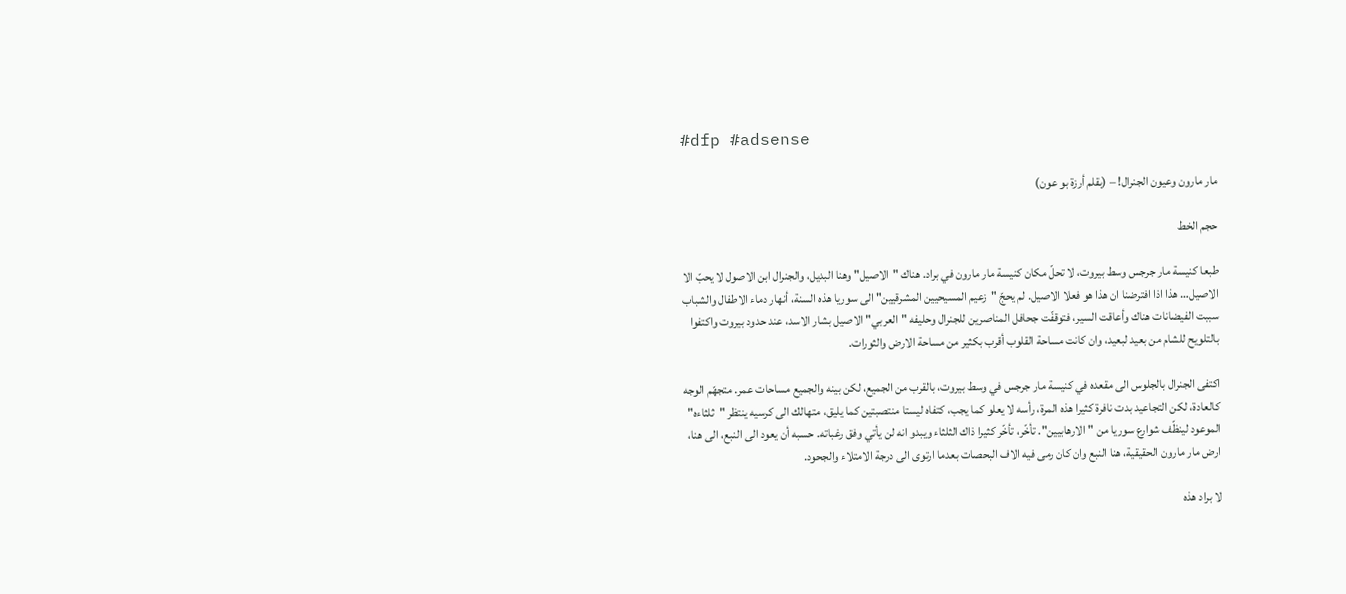#dfp #adsense

مار مارون وعيون الجنرال! – (بقلم أرزة بو عون)

حجم الخط

طبعا كنيسة مار جرجس وسط بيروت، لا تحلّ مكان كنيسة مار مارون في براد. هناك "الاصيل" وهنا البديل، والجنرال ابن الاصول لا يحبّ الا الاصيل… هذا اذا افترضنا ان هذا هو فعلا الاصيل. لم يحجّ "زعيم المسيحيين المشرقيين" الى سوريا هذه السنة، أنهار دماء الاطفال والشباب سببت الفيضانات هناك وأعاقت السير، فتوقفّت جحافل المناصرين للجنرال وحليفه "العربي" الاصيل بشار الاسد، عند حدود بيروت واكتفوا بالتلويح للشام من بعيد لبعيد، وان كانت مساحة القلوب أقرب بكثير من مساحة الارض والثورات.

اكتفى الجنرال بالجلوس الى مقعده في كنيسة مار جرجس في وسط بيروت، بالقرب من الجميع، لكن بينه والجميع مساحات عمر. متجهّم الوجه كالعادة، لكن التجاعيد بدت نافرة كثيرا هذه المرة، رأسه لا يعلو كما يجب، كتفاه ليستا منتصبتين كما يليق، متهالك الى كرسيه ينتظر "ثلثاءه" الموعود لينظّف شوارع سوريا من "الارهابيين". تأخّر، تأخّر كثيرا ذاك الثلثاء ويبدو انه لن يأتي وفق رغباته. حسبه أن يعود الى النبع، الى هنا، ارض مار مارون الحقيقية، هنا النبع وان كان رمى فيه الاف البحصات بعدما ارتوى الى درجة الامتلاء والجحود.

لا براد هذه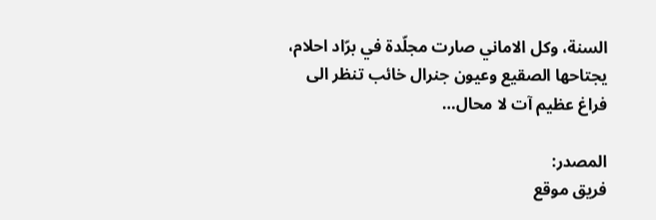السنة، وكل الاماني صارت مجلّدة في برّاد احلام، يجتاحها الصقيع وعيون جنرال خائب تنظر الى فراغ عظيم آت لا محال…

المصدر:
فريق موقع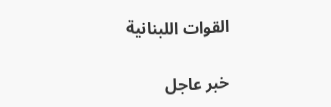القوات اللبنانية

خبر عاجل